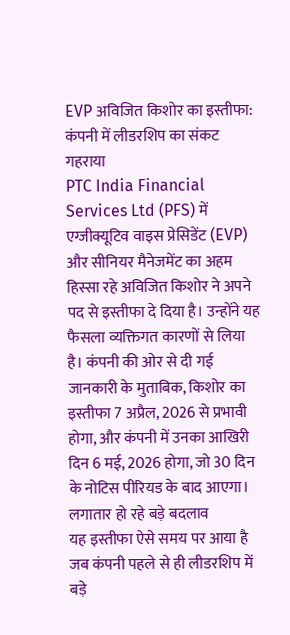EVP अविजित किशोर का इस्तीफा: कंपनी में लीडरशिप का संकट गहराया
PTC India Financial Services Ltd (PFS) में एग्जीक्यूटिव वाइस प्रेसिडेंट (EVP) और सीनियर मैनेजमेंट का अहम हिस्सा रहे अविजित किशोर ने अपने पद से इस्तीफा दे दिया है। उन्होंने यह फैसला व्यक्तिगत कारणों से लिया है। कंपनी की ओर से दी गई जानकारी के मुताबिक, किशोर का इस्तीफा 7 अप्रैल, 2026 से प्रभावी होगा, और कंपनी में उनका आखिरी दिन 6 मई, 2026 होगा, जो 30 दिन के नोटिस पीरियड के बाद आएगा।
लगातार हो रहे बड़े बदलाव
यह इस्तीफा ऐसे समय पर आया है जब कंपनी पहले से ही लीडरशिप में बड़े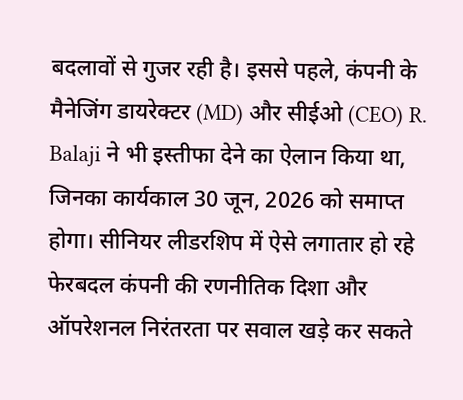बदलावों से गुजर रही है। इससे पहले, कंपनी के मैनेजिंग डायरेक्टर (MD) और सीईओ (CEO) R. Balaji ने भी इस्तीफा देने का ऐलान किया था, जिनका कार्यकाल 30 जून, 2026 को समाप्त होगा। सीनियर लीडरशिप में ऐसे लगातार हो रहे फेरबदल कंपनी की रणनीतिक दिशा और ऑपरेशनल निरंतरता पर सवाल खड़े कर सकते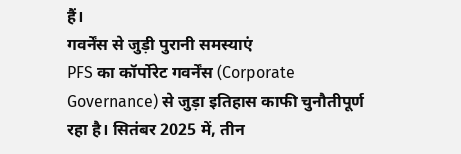हैं।
गवर्नेंस से जुड़ी पुरानी समस्याएं
PFS का कॉर्पोरेट गवर्नेंस (Corporate Governance) से जुड़ा इतिहास काफी चुनौतीपूर्ण रहा है। सितंबर 2025 में, तीन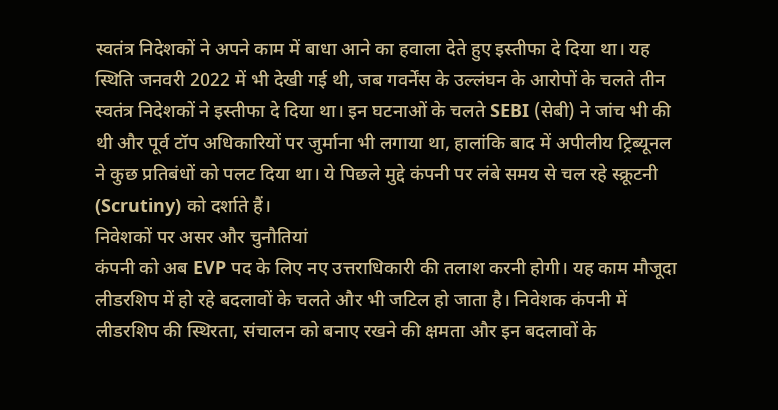स्वतंत्र निदेशकों ने अपने काम में बाधा आने का हवाला देते हुए इस्तीफा दे दिया था। यह स्थिति जनवरी 2022 में भी देखी गई थी, जब गवर्नेंस के उल्लंघन के आरोपों के चलते तीन स्वतंत्र निदेशकों ने इस्तीफा दे दिया था। इन घटनाओं के चलते SEBI (सेबी) ने जांच भी की थी और पूर्व टॉप अधिकारियों पर जुर्माना भी लगाया था, हालांकि बाद में अपीलीय ट्रिब्यूनल ने कुछ प्रतिबंधों को पलट दिया था। ये पिछले मुद्दे कंपनी पर लंबे समय से चल रहे स्क्रूटनी (Scrutiny) को दर्शाते हैं।
निवेशकों पर असर और चुनौतियां
कंपनी को अब EVP पद के लिए नए उत्तराधिकारी की तलाश करनी होगी। यह काम मौजूदा लीडरशिप में हो रहे बदलावों के चलते और भी जटिल हो जाता है। निवेशक कंपनी में लीडरशिप की स्थिरता, संचालन को बनाए रखने की क्षमता और इन बदलावों के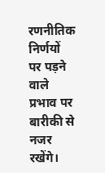रणनीतिक निर्णयों पर पड़ने वाले प्रभाव पर बारीकी से नजर रखेंगे।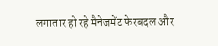लगातार हो रहे मैनेजमेंट फेरबदल और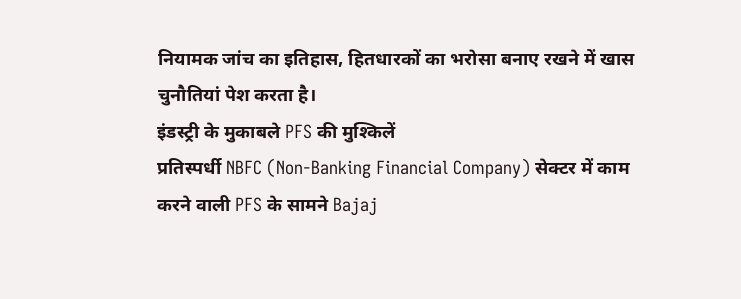नियामक जांच का इतिहास, हितधारकों का भरोसा बनाए रखने में खास चुनौतियां पेश करता है।
इंडस्ट्री के मुकाबले PFS की मुश्किलें
प्रतिस्पर्धी NBFC (Non-Banking Financial Company) सेक्टर में काम करने वाली PFS के सामने Bajaj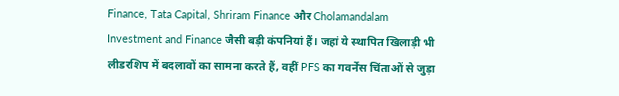Finance, Tata Capital, Shriram Finance और Cholamandalam Investment and Finance जैसी बड़ी कंपनियां हैं। जहां ये स्थापित खिलाड़ी भी लीडरशिप में बदलावों का सामना करते हैं, वहीं PFS का गवर्नेंस चिंताओं से जुड़ा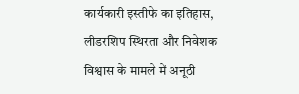कार्यकारी इस्तीफे का इतिहास, लीडरशिप स्थिरता और निवेशक विश्वास के मामले में अनूठी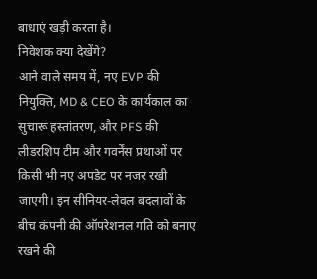बाधाएं खड़ी करता है।
निवेशक क्या देखेंगे?
आने वाले समय में, नए EVP की नियुक्ति, MD & CEO के कार्यकाल का सुचारू हस्तांतरण, और PFS की लीडरशिप टीम और गवर्नेंस प्रथाओं पर किसी भी नए अपडेट पर नजर रखी जाएगी। इन सीनियर-लेवल बदलावों के बीच कंपनी की ऑपरेशनल गति को बनाए रखने की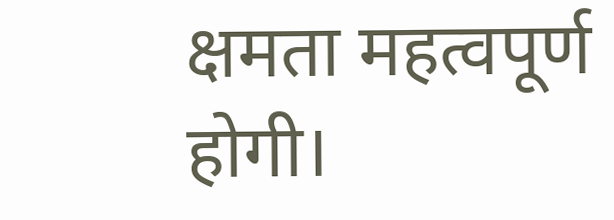क्षमता महत्वपूर्ण होगी।